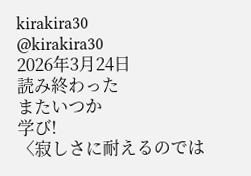kirakira30
@kirakira30
2026年3月24日
読み終わった
またいつか
学び!
〈寂しさに耐えるのでは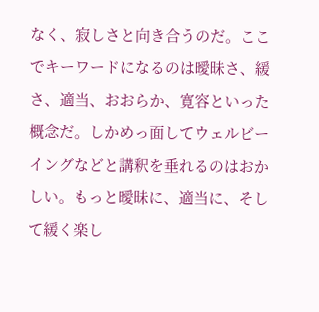なく、寂しさと向き合うのだ。ここでキーワードになるのは曖昧さ、緩さ、適当、おおらか、寛容といった概念だ。しかめっ面してウェルビーイングなどと講釈を垂れるのはおかしい。もっと曖昧に、適当に、そして緩く楽し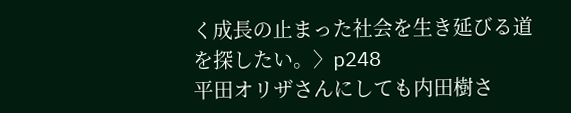く成長の止まった社会を生き延びる道を探したい。〉p248
平田オリザさんにしても内田樹さ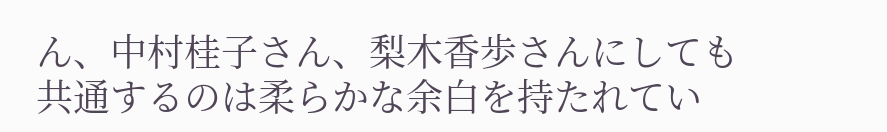ん、中村桂子さん、梨木香歩さんにしても共通するのは柔らかな余白を持たれてい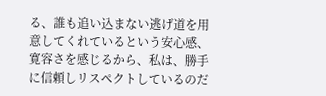る、誰も追い込まない逃げ道を用意してくれているという安心感、寛容さを感じるから、私は、勝手に信頼しリスペクトしているのだ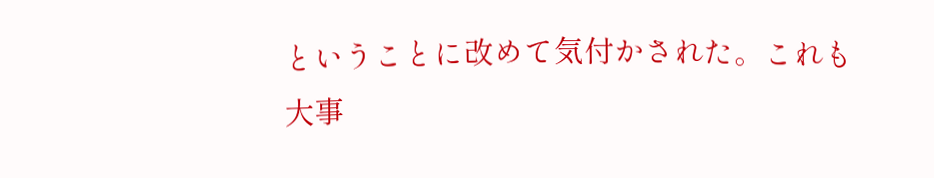ということに改めて気付かされた。これも大事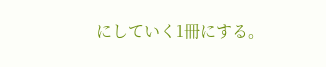にしていく1冊にする。